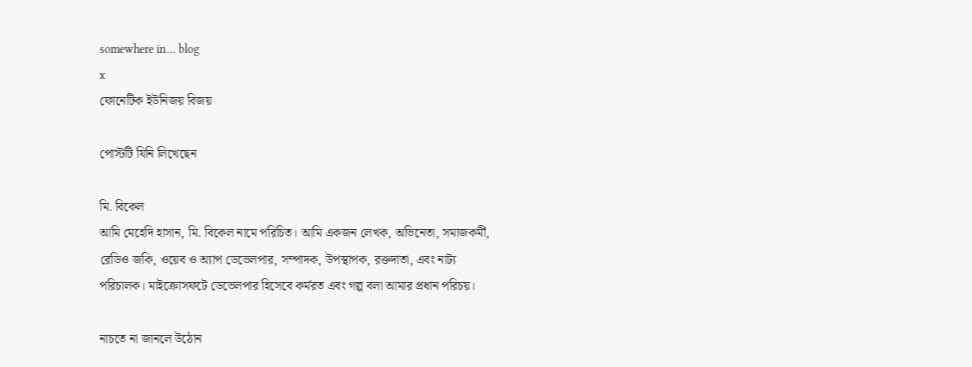somewhere in... blog
x
ফোনেটিক ইউনিজয় বিজয়

পোস্টটি যিনি লিখেছেন

মি. বিকেল
আমি মেহেদি হাসান, মি. বিকেল নামে পরিচিত। আমি একজন লেখক, অভিনেতা, সমাজকর্মী, রেডিও জকি, ওয়েব ও অ্যাপ ডেভেলপার, সম্পাদক, উপস্থাপক, রক্তদাতা, এবং নাট্য পরিচালক। মাইক্রোসফটে ডেভেলপার হিসেবে কর্মরত এবং গল্প বলা আমার প্রধান পরিচয়।

নাচতে না জানলে উঠোন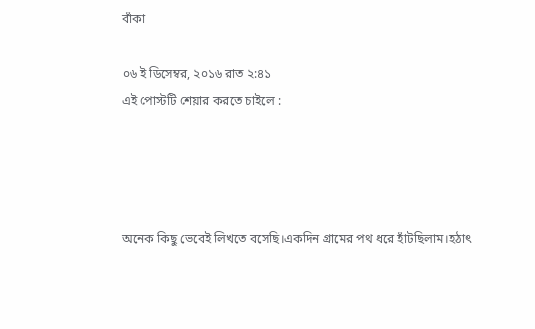বাঁকা

০৬ ই ডিসেম্বর, ২০১৬ রাত ২:৪১
এই পোস্টটি শেয়ার করতে চাইলে :




অনেক কিছু ভেবেই লিখতে বসেছি।একদিন গ্রামের পথ ধরে হাঁটছিলাম।হঠাৎ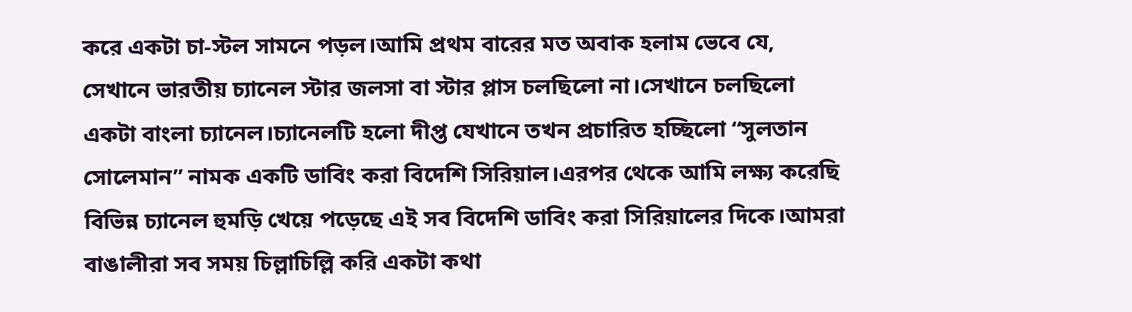করে একটা চা-স্টল সামনে পড়ল।আমি প্রথম বারের মত অবাক হলাম ভেবে যে, সেখানে ভারতীয় চ্যানেল স্টার জলসা বা স্টার প্লাস চলছিলো না।সেখানে চলছিলো একটা বাংলা চ্যানেল।চ্যানেলটি হলো দীপ্ত যেখানে তখন প্রচারিত হচ্ছিলো “সুলতান সোলেমান” নামক একটি ডাবিং করা বিদেশি সিরিয়াল।এরপর থেকে আমি লক্ষ্য করেছি বিভিন্ন চ্যানেল হুমড়ি খেয়ে পড়েছে এই সব বিদেশি ডাবিং করা সিরিয়ালের দিকে।আমরা বাঙালীরা সব সময় চিল্লাচিল্লি করি একটা কথা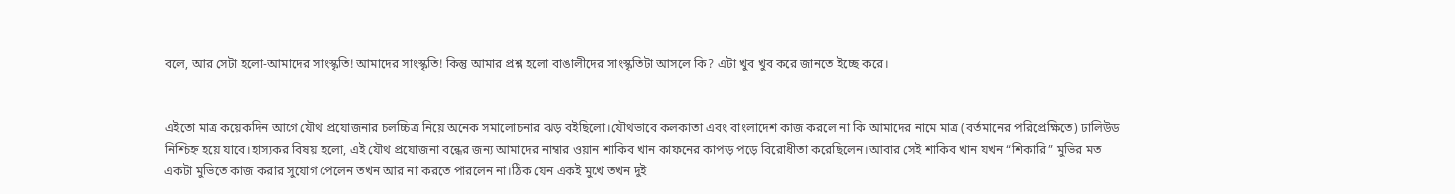বলে, আর সেটা হলো-আমাদের সাংস্কৃতি! আমাদের সাংস্কৃতি! কিন্তু আমার প্রশ্ন হলো বাঙালীদের সাংস্কৃতিটা আসলে কি? এটা খুব খুব করে জানতে ইচ্ছে করে।


এইতো মাত্র কয়েকদিন আগে যৌথ প্রযোজনার চলচ্চিত্র নিয়ে অনেক সমালোচনার ঝড় বইছিলো।যৌথভাবে কলকাতা এবং বাংলাদেশ কাজ করলে না কি আমাদের নামে মাত্র (বর্তমানের পরিপ্রেক্ষিতে) ঢালিউড নিশ্চিহ্ন হয়ে যাবে।হাস্যকর বিষয় হলো, এই যৌথ প্রযোজনা বন্ধের জন্য আমাদের নাম্বার ওয়ান শাকিব খান কাফনের কাপড় পড়ে বিরোধীতা করেছিলেন।আবার সেই শাকিব খান যখন “শিকারি” মুভির মত একটা মুভিতে কাজ করার সুযোগ পেলেন তখন আর না করতে পারলেন না।ঠিক যেন একই মুখে তখন দুই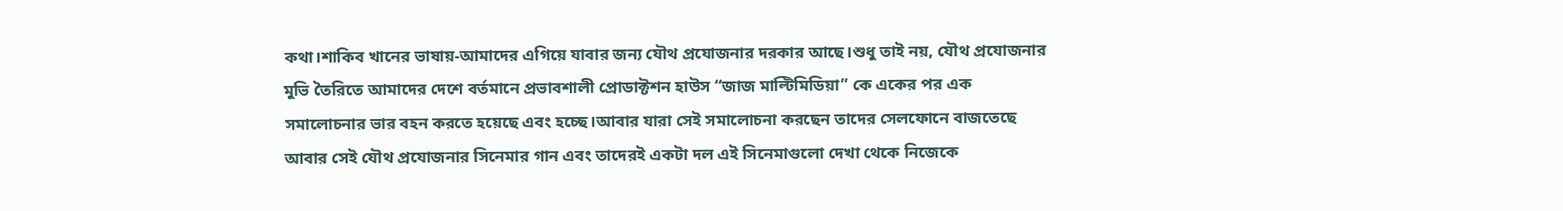কথা।শাকিব খানের ভাষায়-আমাদের এগিয়ে যাবার জন্য যৌথ প্রযোজনার দরকার আছে।শুধু তাই নয়, যৌথ প্রযোজনার মুভি তৈরিতে আমাদের দেশে বর্তমানে প্রভাবশালী প্রোডাক্টশন হাউস “জাজ মাল্টিমিডিয়া” কে একের পর এক সমালোচনার ভার বহন করতে হয়েছে এবং হচ্ছে।আবার যারা সেই সমালোচনা করছেন তাদের সেলফোনে বাজতেছে আবার সেই যৌথ প্রযোজনার সিনেমার গান এবং তাদেরই একটা দল এই সিনেমাগুলো দেখা থেকে নিজেকে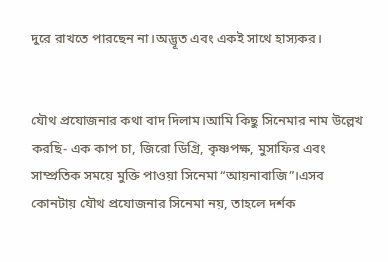দুরে রাখতে পারছেন না।অদ্ভূত এবং একই সাথে হাস্যকর।


যৌথ প্রযোজনার কথা বাদ দিলাম।আমি কিছু সিনেমার নাম উল্লেখ করছি- এক কাপ চা, জিরো ডিগ্রি, কৃষ্ণপক্ষ, মুসাফির এবং সাম্প্রতিক সময়ে মুক্তি পাওয়া সিনেমা “আয়নাবাজি”।এসব কোনটায় যৌথ প্রযোজনার সিনেমা নয়, তাহলে দর্শক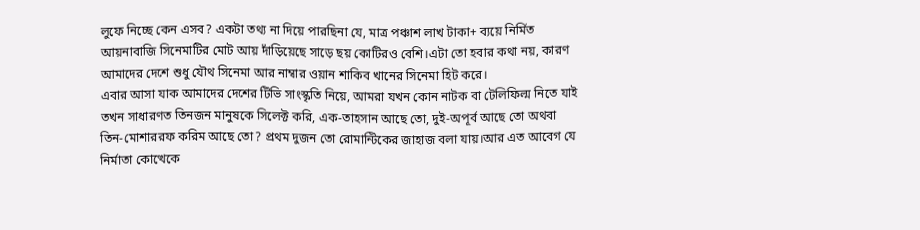লুফে নিচ্ছে কেন এসব? একটা তথ্য না দিয়ে পারছিনা যে, মাত্র পঞ্চাশ লাখ টাকা+ ব্যয়ে নির্মিত আয়নাবাজি সিনেমাটির মোট আয় দাঁড়িয়েছে সাড়ে ছয় কোটিরও বেশি।এটা তো হবার কথা নয়, কারণ আমাদের দেশে শুধু যৌথ সিনেমা আর নাম্বার ওয়ান শাকিব খানের সিনেমা হিট করে।
এবার আসা যাক আমাদের দেশের টিভি সাংস্কৃতি নিয়ে, আমরা যখন কোন নাটক বা টেলিফিল্ম নিতে যাই তখন সাধারণত তিনজন মানুষকে সিলেক্ট করি, এক-তাহসান আছে তো, দুই-অপূর্ব আছে তো অথবা তিন-মোশাররফ করিম আছে তো? প্রথম দুজন তো রোমান্টিকের জাহাজ বলা যায়।আর এত আবেগ যে নির্মাতা কোত্থেকে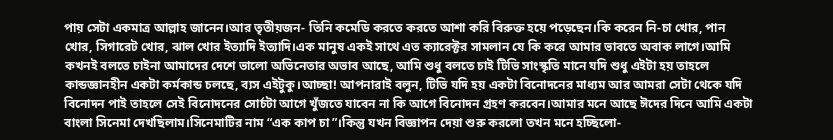পায় সেটা একমাত্র আল্লাহ জানেন।আর তৃতীয়জন- তিনি কমেডি করতে করতে আশা করি বিরুক্ত হয়ে পড়েছেন।কি করেন নি-চা খোর, পান খোর, সিগারেট খোর, ঝাল খোর ইত্যাদি ইত্যাদি।এক মানুষ একই সাথে এত ক্যারেক্টর সামলান যে কি করে আমার ভাবতে অবাক লাগে।আমি কখনই বলতে চাইনা আমাদের দেশে ভালো অভিনেতার অভাব আছে, আমি শুধু বলতে চাই টিভি সাংস্কৃতি মানে যদি শুধু এইটা হয় তাহলে কান্ডজ্ঞানহীন একটা কর্মকান্ড চলছে, ব্যস এইটুকু।আচ্ছা! আপনারাই বলুন, টিভি যদি হয় একটা বিনোদনের মাধ্যম আর আমরা সেটা থেকে যদি বিনোদন পাই তাহলে সেই বিনোদনের সোর্চটা আগে খুঁজতে যাবেন না কি আগে বিনোদন গ্রহণ করবেন।আমার মনে আছে ঈদের দিনে আমি একটা বাংলা সিনেমা দেখছিলাম।সিনেমাটির নাম “এক কাপ চা”।কিন্তু যখন বিজ্ঞাপন দেয়া শুরু করলো তখন মনে হচ্ছিলো-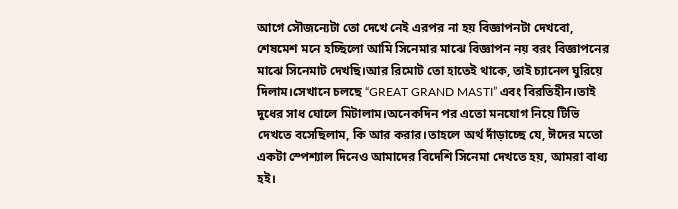আগে সৌজন্যেটা তো দেখে নেই এরপর না হয় বিজ্ঞাপনটা দেখবো, শেষমেশ মনে হচ্ছিলো আমি সিনেমার মাঝে বিজ্ঞাপন নয় বরং বিজ্ঞাপনের মাঝে সিনেমাট দেখছি।আর রিমোট তো হাতেই থাকে, তাই চ্যানেল ঘুরিয়ে দিলাম।সেখানে চলছে “GREAT GRAND MASTI” এবং বিরতিহীন।তাই দুধের সাধ ঘোলে মিটালাম।অনেকদিন পর এতো মনযোগ নিয়ে টিভি দেখতে বসেছিলাম, কি আর করার।তাহলে অর্থ দাঁড়াচ্ছে যে, ঈদের মতো একটা স্পেশ্যাল দিনেও আমাদের বিদেশি সিনেমা দেখতে হয়, আমরা বাধ্য হই।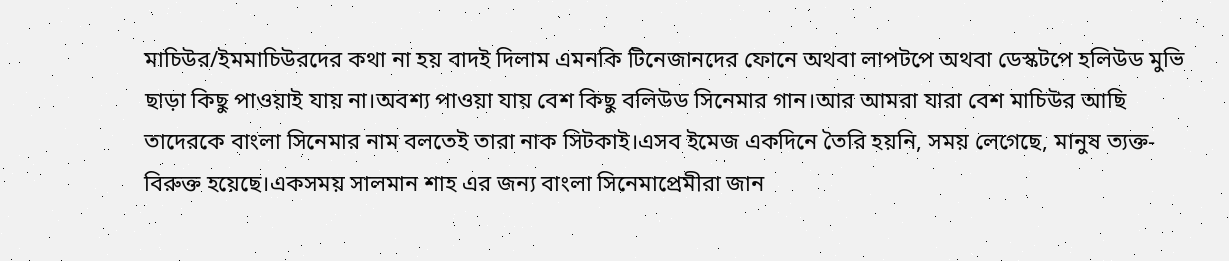মাচিউর/ইমমাচিউরদের কথা না হয় বাদই দিলাম এমনকি টিনেজানদের ফোনে অথবা লাপটপে অথবা ডেস্কটপে হলিউড মুভি ছাড়া কিছু পাওয়াই যায় না।অবশ্য পাওয়া যায় বেশ কিছু বলিউড সিনেমার গান।আর আমরা যারা বেশ মাচিউর আছি তাদেরকে বাংলা সিনেমার নাম বলতেই তারা নাক সিটকাই।এসব ইমেজ একদিনে তৈরি হয়নি, সময় লেগেছে, মানুষ ত্যক্ত-বিরুক্ত হয়েছে।একসময় সালমান শাহ এর জন্য বাংলা সিনেমাপ্রেমীরা জান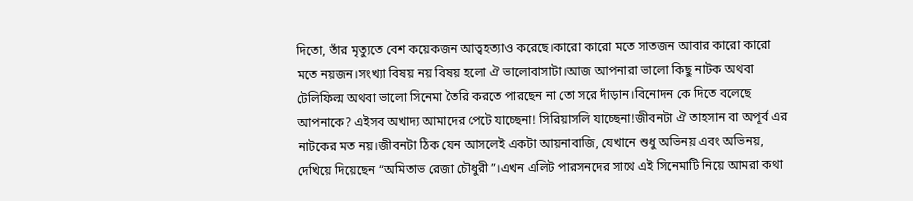দিতো, তাঁর মৃত্যুতে বেশ কয়েকজন আত্বহত্যাও করেছে।কারো কারো মতে সাতজন আবার কারো কারো মতে নয়জন।সংখ্যা বিষয় নয় বিষয় হলো ঐ ভালোবাসাটা।আজ আপনারা ভালো কিছু নাটক অথবা টেলিফিল্ম অথবা ভালো সিনেমা তৈরি করতে পারছেন না তো সরে দাঁড়ান।বিনোদন কে দিতে বলেছে আপনাকে? এইসব অখাদ্য আমাদের পেটে যাচ্ছেনা! সিরিয়াসলি যাচ্ছেনা!জীবনটা ঐ তাহসান বা অপূর্ব এর নাটকের মত নয়।জীবনটা ঠিক যেন আসলেই একটা আয়নাবাজি, যেখানে শুধু অভিনয় এবং অভিনয়, দেখিয়ে দিয়েছেন “অমিতাভ রেজা চৌধুরী”।এখন এলিট পারসনদের সাথে এই সিনেমাটি নিয়ে আমরা কথা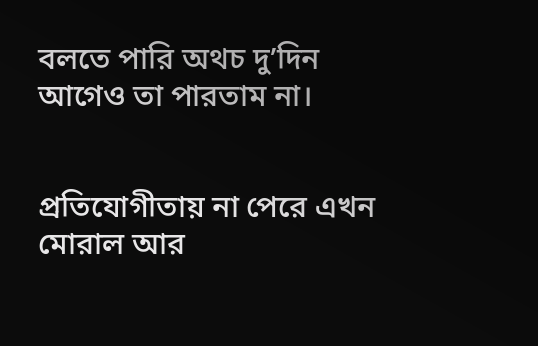বলতে পারি অথচ দু’দিন আগেও তা পারতাম না।


প্রতিযোগীতায় না পেরে এখন মোরাল আর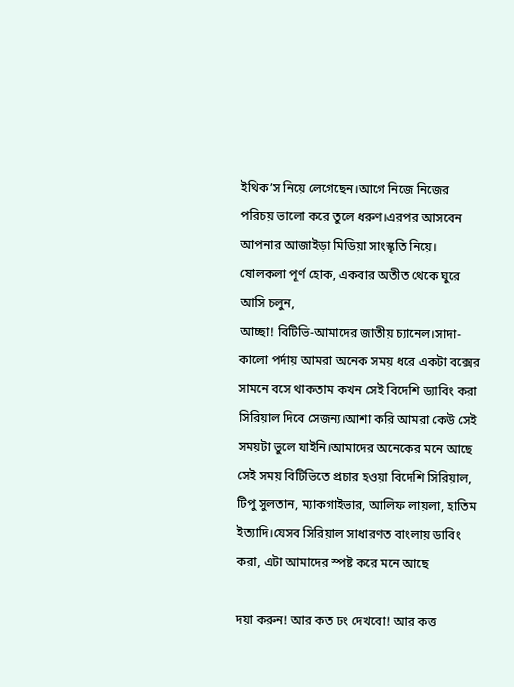ইথিক’স নিয়ে লেগেছেন।আগে নিজে নিজের পরিচয় ভালো করে তুলে ধরুণ।এরপর আসবেন আপনার আজাইড়া মিডিয়া সাংস্কৃতি নিয়ে।
ষোলকলা পূর্ণ হোক, একবার অতীত থেকে ঘুরে আসি চলুন,
আচ্ছা! বিটিভি-আমাদের জাতীয় চ্যানেল।সাদা-কালো পর্দায় আমরা অনেক সময় ধরে একটা বক্সের সামনে বসে থাকতাম কখন সেই বিদেশি ড্যাবিং করা সিরিয়াল দিবে সেজন্য।আশা করি আমরা কেউ সেই সময়টা ভুলে যাইনি।আমাদের অনেকের মনে আছে সেই সময় বিটিভিতে প্রচার হওয়া বিদেশি সিরিয়াল, টিপু সুলতান, ম্যাকগাইভার, আলিফ লায়লা, হাতিম ইত্যাদি।যেসব সিরিয়াল সাধারণত বাংলায় ডাবিং করা, এটা আমাদের স্পষ্ট করে মনে আছে

দয়া করুন! আর কত ঢং দেখবো! আর কত্ত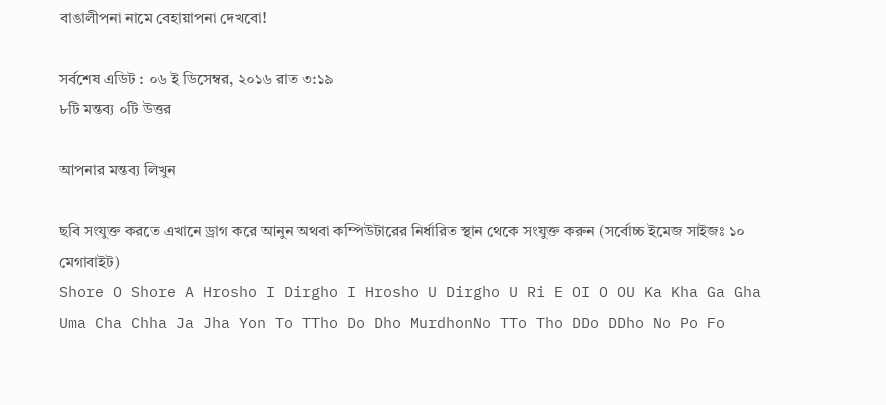বাঙালীপনা নামে বেহায়াপনা দেখবো!

সর্বশেষ এডিট : ০৬ ই ডিসেম্বর, ২০১৬ রাত ৩:১৯
৮টি মন্তব্য ০টি উত্তর

আপনার মন্তব্য লিখুন

ছবি সংযুক্ত করতে এখানে ড্রাগ করে আনুন অথবা কম্পিউটারের নির্ধারিত স্থান থেকে সংযুক্ত করুন (সর্বোচ্চ ইমেজ সাইজঃ ১০ মেগাবাইট)
Shore O Shore A Hrosho I Dirgho I Hrosho U Dirgho U Ri E OI O OU Ka Kha Ga Gha Uma Cha Chha Ja Jha Yon To TTho Do Dho MurdhonNo TTo Tho DDo DDho No Po Fo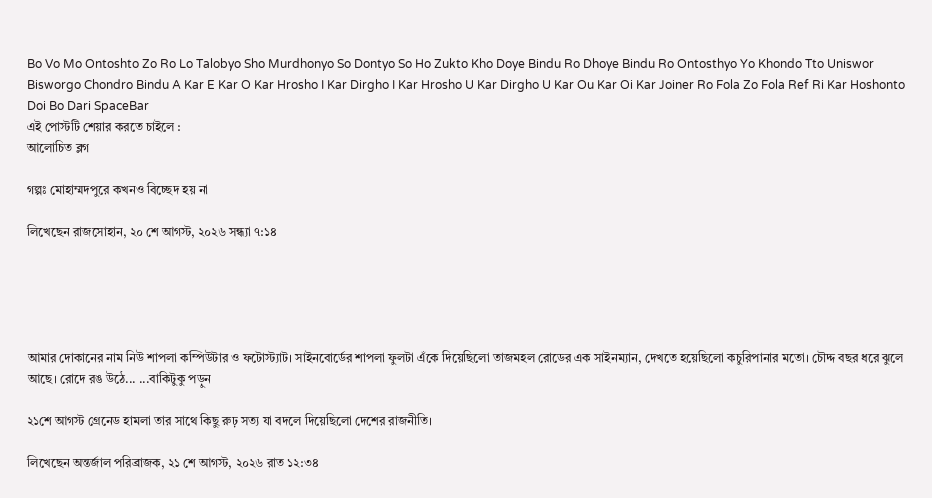Bo Vo Mo Ontoshto Zo Ro Lo Talobyo Sho Murdhonyo So Dontyo So Ho Zukto Kho Doye Bindu Ro Dhoye Bindu Ro Ontosthyo Yo Khondo Tto Uniswor Bisworgo Chondro Bindu A Kar E Kar O Kar Hrosho I Kar Dirgho I Kar Hrosho U Kar Dirgho U Kar Ou Kar Oi Kar Joiner Ro Fola Zo Fola Ref Ri Kar Hoshonto Doi Bo Dari SpaceBar
এই পোস্টটি শেয়ার করতে চাইলে :
আলোচিত ব্লগ

গল্পঃ মোহাম্মদপুরে কখনও বিচ্ছেদ হয় না

লিখেছেন রাজসোহান, ২০ শে আগস্ট, ২০২৬ সন্ধ্যা ৭:১৪





আমার দোকানের নাম নিউ শাপলা কম্পিউটার ও ফটোস্ট্যাট। সাইনবোর্ডের শাপলা ফুলটা এঁকে দিয়েছিলো তাজমহল রোডের এক সাইনম্যান, দেখতে হয়েছিলো কচুরিপানার মতো। চৌদ্দ বছর ধরে ঝুলে আছে। রোদে রঙ উঠে... ...বাকিটুকু পড়ুন

২১শে আগস্ট গ্রেনেড হামলা তার সাথে কিছু রুঢ় সত্য যা বদলে দিয়েছিলো দেশের রাজনীতি।

লিখেছেন অন্তর্জাল পরিব্রাজক, ২১ শে আগস্ট, ২০২৬ রাত ১২:৩৪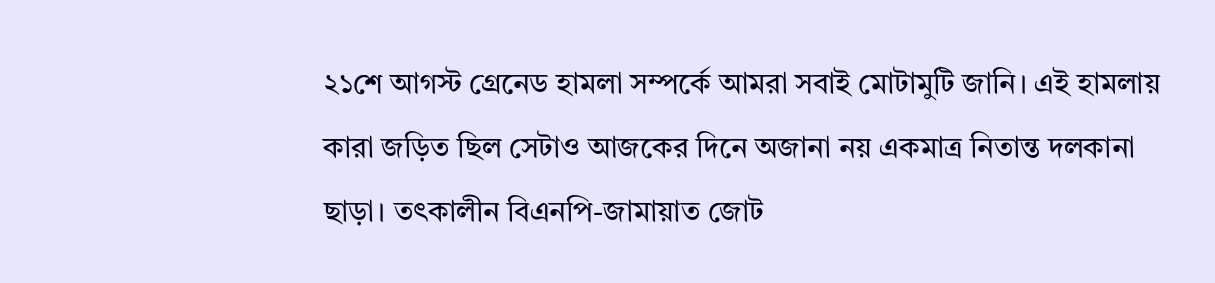২১শে আগস্ট গ্রেনেড হামলা সম্পর্কে আমরা সবাই মোটামুটি জানি। এই হামলায় কারা জড়িত ছিল সেটাও আজকের দিনে অজানা নয় একমাত্র নিতান্ত দলকানা ছাড়া। তৎকালীন বিএনপি-জামায়াত জোট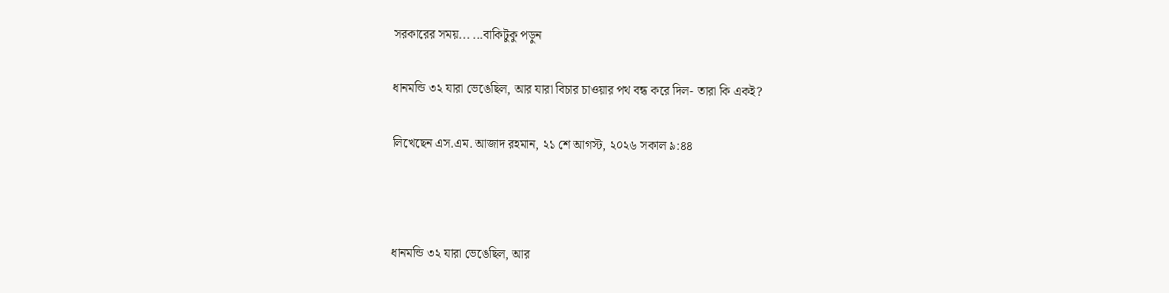সরকারের সময়... ...বাকিটুকু পড়ুন

ধানমন্ডি ৩২ যারা ভেঙেছিল, আর যারা বিচার চাওয়ার পথ বন্ধ করে দিল- তারা কি একই?

লিখেছেন এস.এম. আজাদ রহমান, ২১ শে আগস্ট, ২০২৬ সকাল ৯:৪৪



ধানমন্ডি ৩২ যারা ভেঙেছিল, আর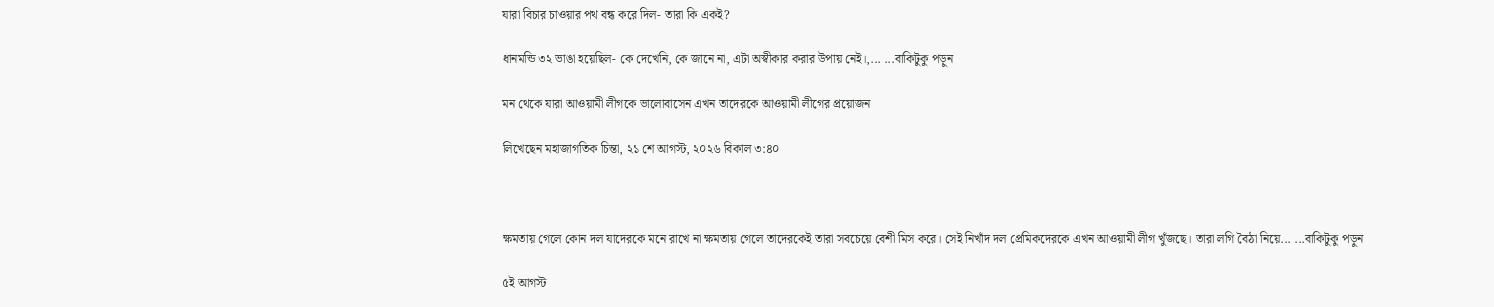যারা বিচার চাওয়ার পথ বন্ধ করে দিল- তারা কি একই?

ধানমন্ডি ৩২ ভাঙা হয়েছিল- কে দেখেনি, কে জানে না, এটা অস্বীকার করার উপায় নেই।,... ...বাকিটুকু পড়ুন

মন থেকে যারা আওয়ামী লীগকে ভালোবাসেন এখন তাদেরকে আওয়ামী লীগের প্রয়োজন

লিখেছেন মহাজাগতিক চিন্তা, ২১ শে আগস্ট, ২০২৬ বিকাল ৩:৪০



ক্ষমতায় গেলে কোন দল যাদেরকে মনে রাখে না ক্ষমতায় গেলে তাদেরকেই তারা সবচেয়ে বেশী মিস করে। সেই নিখাঁদ দল প্রেমিকদেরকে এখন আওয়ামী লীগ খুঁজছে। তারা লগি বৈঠা নিয়ে... ...বাকিটুকু পড়ুন

৫ই আগস্ট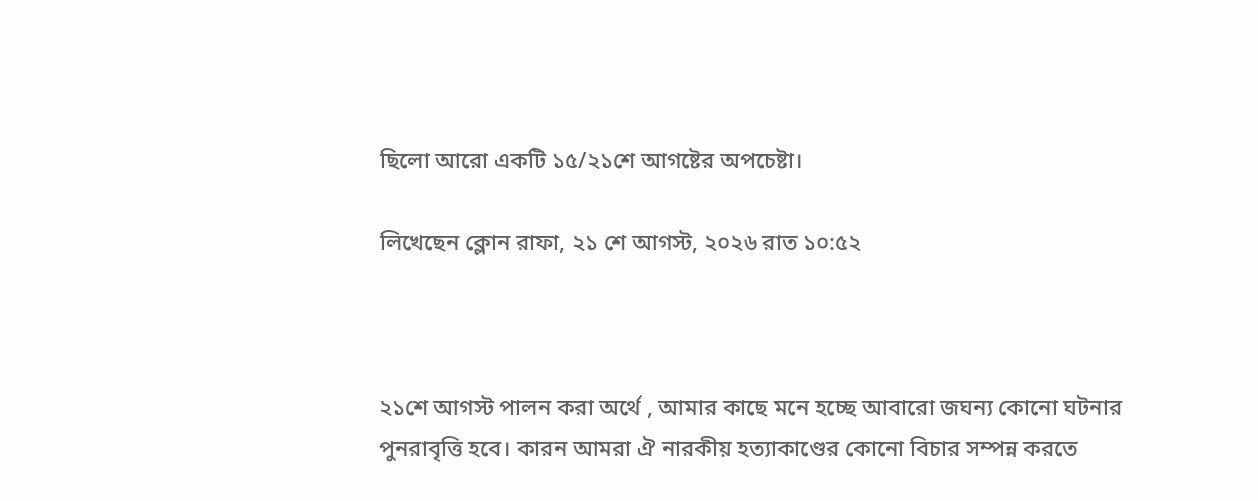ছিলো আরো একটি ১৫/২১শে আগষ্টের অপচেষ্টা।

লিখেছেন ক্লোন রাফা, ২১ শে আগস্ট, ২০২৬ রাত ১০:৫২



২১শে আগস্ট পালন করা অর্থে , আমার কাছে মনে হচ্ছে আবারো জঘন্য কোনো ঘটনার পুনরাবৃত্তি হবে। কারন আমরা ঐ নারকীয় হত্যাকাণ্ডের কোনো বিচার সম্পন্ন করতে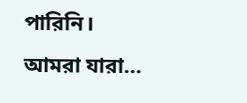পারিনি। আমরা যারা...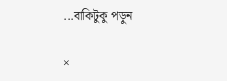...বাকিটুকু পড়ুন

×